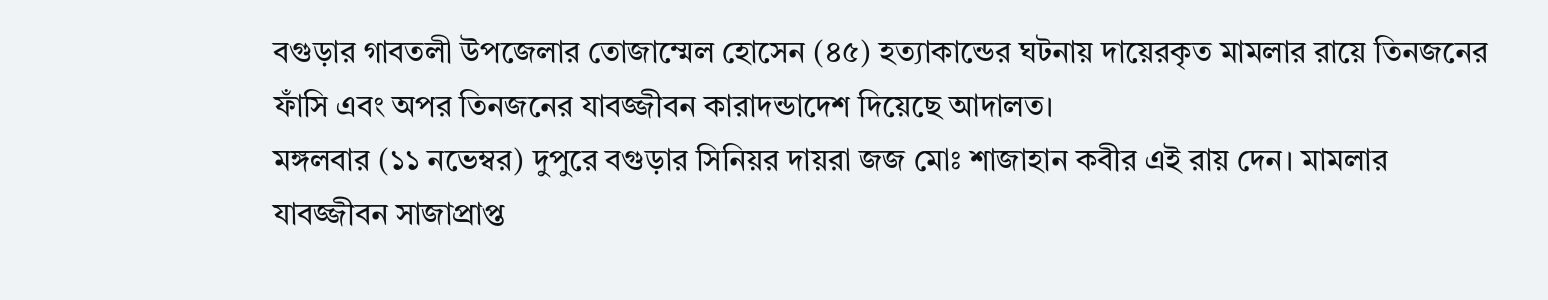বগুড়ার গাবতলী উপজেলার তোজাম্মেল হোসেন (৪৫) হত্যাকান্ডের ঘটনায় দায়েরকৃত মামলার রায়ে তিনজনের ফাঁসি এবং অপর তিনজনের যাবজ্জীবন কারাদন্ডাদেশ দিয়েছে আদালত।
মঙ্গলবার (১১ নভেম্বর) দুপুরে বগুড়ার সিনিয়র দায়রা জজ মোঃ শাজাহান কবীর এই রায় দেন। মামলার যাবজ্জীবন সাজাপ্রাপ্ত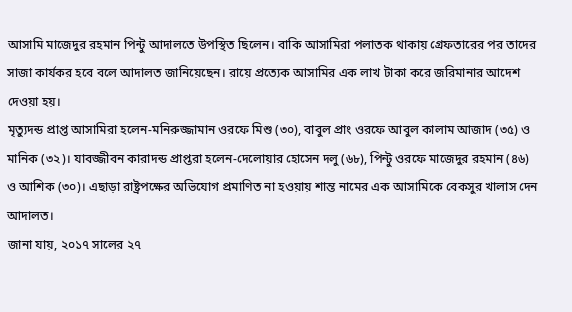আসামি মাজেদুর রহমান পিন্টু আদালতে উপস্থিত ছিলেন। বাকি আসামিরা পলাতক থাকায় গ্রেফতারের পর তাদের সাজা কার্যকর হবে বলে আদালত জানিয়েছেন। রায়ে প্রত্যেক আসামির এক লাখ টাকা করে জরিমানার আদেশ দেওয়া হয়।
মৃত্যুদন্ড প্রাপ্ত আসামিরা হলেন-মনিরুজ্জামান ওরফে মিশু (৩০), বাবুল প্রাং ওরফে আবুল কালাম আজাদ (৩৫) ও মানিক (৩২)। যাবজ্জীবন কারাদন্ড প্রাপ্তরা হলেন-দেলোয়ার হোসেন দলু (৬৮), পিন্টু ওরফে মাজেদুর রহমান (৪৬) ও আশিক (৩০)। এছাড়া রাষ্ট্রপক্ষের অভিযোগ প্রমাণিত না হওয়ায় শান্ত নামের এক আসামিকে বেকসুর খালাস দেন আদালত।
জানা যায়, ২০১৭ সালের ২৭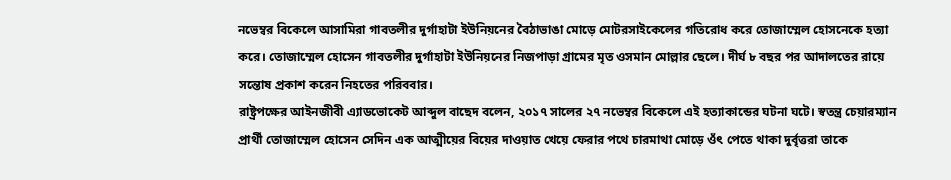নভেম্বর বিকেলে আসামিরা গাবতলীর দুর্গাহাটা ইউনিয়নের বৈঠাভাঙা মোড়ে মোটরসাইকেলের গতিরোধ করে তোজাম্মেল হোসনেকে হত্যা করে। তোজাম্মেল হোসেন গাবতলীর দুর্গাহাটা ইউনিয়নের নিজপাড়া গ্রামের মৃত ওসমান মোল্লার ছেলে। দীর্ঘ ৮ বছর পর আদালতের রায়ে সন্তোষ প্রকাশ করেন নিহতের পরিববার।
রাষ্ট্রপক্ষের আইনজীবী এ্যাডভোকেট আব্দুল বাছেদ বলেন, ২০১৭ সালের ২৭ নভেম্বর বিকেলে এই হত্যাকান্ডের ঘটনা ঘটে। স্বতন্ত্র চেয়ারম্যান প্রার্থী তোজাম্মেল হোসেন সেদিন এক আত্মীয়ের বিয়ের দাওয়াত খেয়ে ফেরার পথে চারমাথা মোড়ে ওঁৎ পেতে থাকা দুর্বৃত্তরা তাকে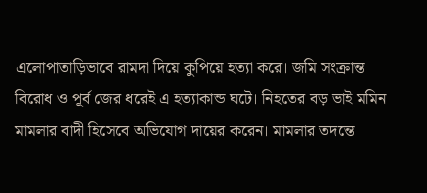এলোপাতাড়িভাবে রামদা দিয়ে কুপিয়ে হত্যা করে। জমি সংক্রান্ত বিরোধ ও পূর্ব জের ধরেই এ হত্যাকান্ড ঘটে। নিহতের বড় ভাই মমিন মামলার বাদী হিসেবে অভিযোগ দায়ের করেন। মামলার তদন্তে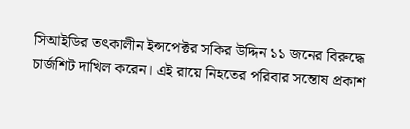সিআইডির তৎকালীন ইন্সপেক্টর সকির উদ্দিন ১১ জনের বিরুদ্ধে চার্জশিট দাখিল করেন। এই রায়ে নিহতের পরিবার সন্তোষ প্রকাশ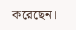করেছেন।